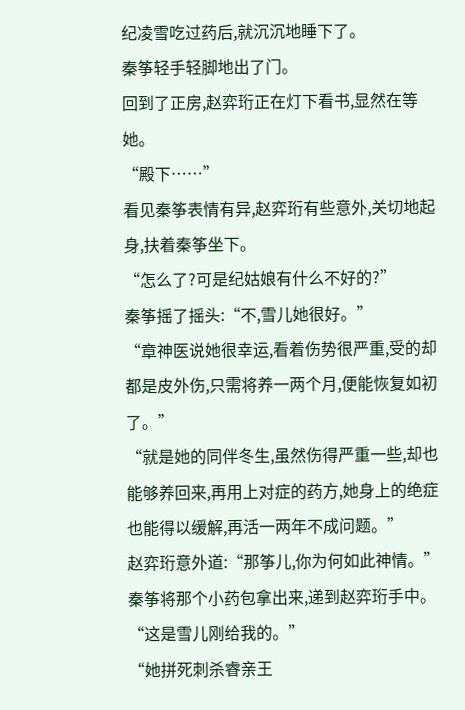纪凌雪吃过药后,就沉沉地睡下了。
秦筝轻手轻脚地出了门。
回到了正房,赵弈珩正在灯下看书,显然在等她。
“殿下……”
看见秦筝表情有异,赵弈珩有些意外,关切地起身,扶着秦筝坐下。
“怎么了?可是纪姑娘有什么不好的?”
秦筝摇了摇头:“不,雪儿她很好。”
“章神医说她很幸运,看着伤势很严重,受的却都是皮外伤,只需将养一两个月,便能恢复如初了。”
“就是她的同伴冬生,虽然伤得严重一些,却也能够养回来,再用上对症的药方,她身上的绝症也能得以缓解,再活一两年不成问题。”
赵弈珩意外道:“那筝儿,你为何如此神情。”
秦筝将那个小药包拿出来,递到赵弈珩手中。
“这是雪儿刚给我的。”
“她拼死刺杀睿亲王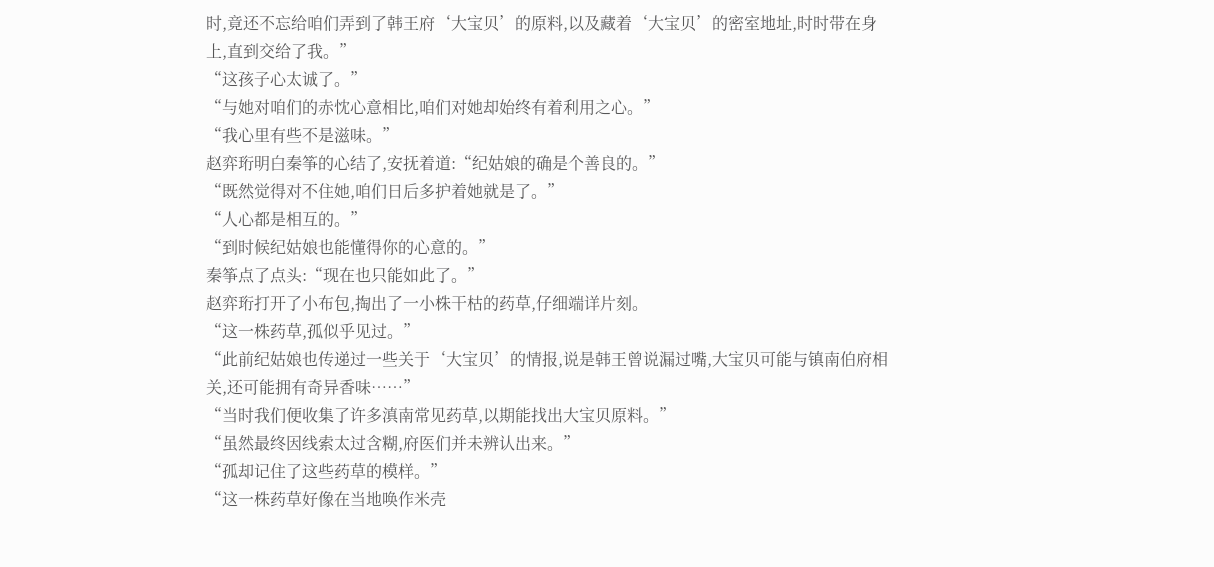时,竟还不忘给咱们弄到了韩王府‘大宝贝’的原料,以及藏着‘大宝贝’的密室地址,时时带在身上,直到交给了我。”
“这孩子心太诚了。”
“与她对咱们的赤忱心意相比,咱们对她却始终有着利用之心。”
“我心里有些不是滋味。”
赵弈珩明白秦筝的心结了,安抚着道:“纪姑娘的确是个善良的。”
“既然觉得对不住她,咱们日后多护着她就是了。”
“人心都是相互的。”
“到时候纪姑娘也能懂得你的心意的。”
秦筝点了点头:“现在也只能如此了。”
赵弈珩打开了小布包,掏出了一小株干枯的药草,仔细端详片刻。
“这一株药草,孤似乎见过。”
“此前纪姑娘也传递过一些关于‘大宝贝’的情报,说是韩王曾说漏过嘴,大宝贝可能与镇南伯府相关,还可能拥有奇异香味……”
“当时我们便收集了许多滇南常见药草,以期能找出大宝贝原料。”
“虽然最终因线索太过含糊,府医们并未辨认出来。”
“孤却记住了这些药草的模样。”
“这一株药草好像在当地唤作米壳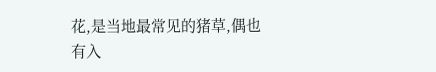花,是当地最常见的猪草,偶也有入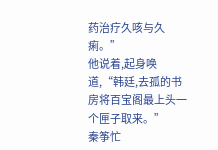药治疗久咳与久痢。”
他说着,起身唤道,“韩廷,去孤的书房将百宝阁最上头一个匣子取来。”
秦筝忙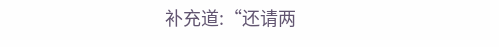补充道:“还请两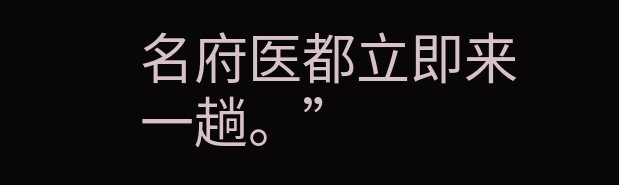名府医都立即来一趟。”